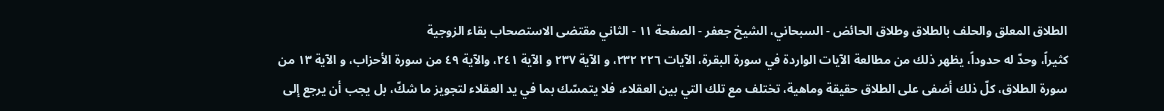الطلاق المعلق والحلف بالطلاق وطلاق الحائض - السبحاني، الشيخ جعفر - الصفحة ١١ - الثاني مقتضى الاستصحاب بقاء الزوجية
كثيراً، وحدّ له حدوداً، يظهر ذلك من مطالعة الآيات الواردة في سورة البقرة، الآيات ٢٢٦ ٢٣٢، و الآية ٢٣٧ و الآية ٢٤١، والآية ٤٩ من سورة الأحزاب، و الآية ١٣ من سورة الطلاق، كلّ ذلك أضفى على الطلاق حقيقة وماهية، تختلف مع تلك التي بين العقلاء، فلا يتمسّك بما في يد العقلاء لتجويز ما شكّ، بل يجب أن يرجع إلى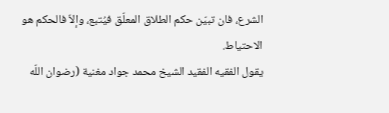الشرع، فان تبيّن حكم الطلاق المعلّق فيُتبع، وإلاّ فالحكم هو الاحتياط.
يقول الفقيه الفقيد الشيخ محمد جواد مغنية (رضوان اللّه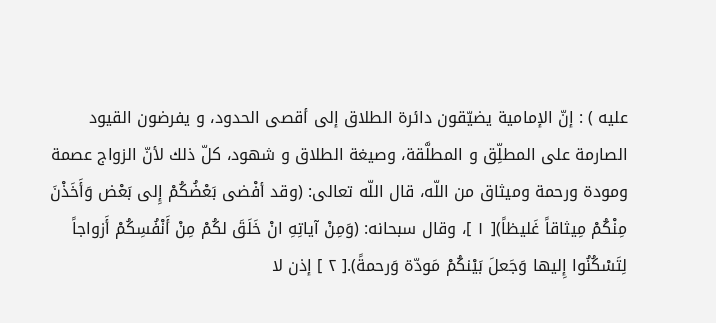عليه ) : إنّ الإمامية يضيّقون دائرة الطلاق إلى أقصى الحدود، و يفرضون القيود الصارمة على المطلِّق و المطلَّقة، وصيغة الطلاق و شهود، كلّ ذلك لأنّ الزواج عصمة ومودة ورحمة وميثاق من اللّه، قال اللّه تعالى: (وقد أفْضى بَعْضُكُمْ إِلى بَعْض وَأَخَذْنَ مِنْكُمْ مِيثاقاً غَليظاً)[ ١ ]، وقال سبحانه: (وَمِنْ آياتِهِ انْ خَلَقَ لكُمْ مِنْ أَنْفُسِكُمْ أَزواجاً لِتَسْكُنُوا إِليها وَجَعلَ بَيْنكُمْ مَودّة وَرحمةً).[ ٢ ] إذن لا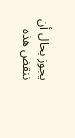يجوز بحال أن ننقض هذه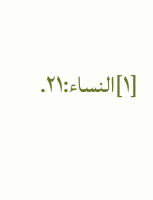[١]النساء:٢١.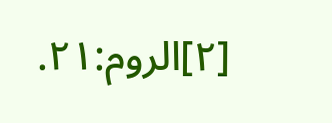[٢]الروم:٢١.